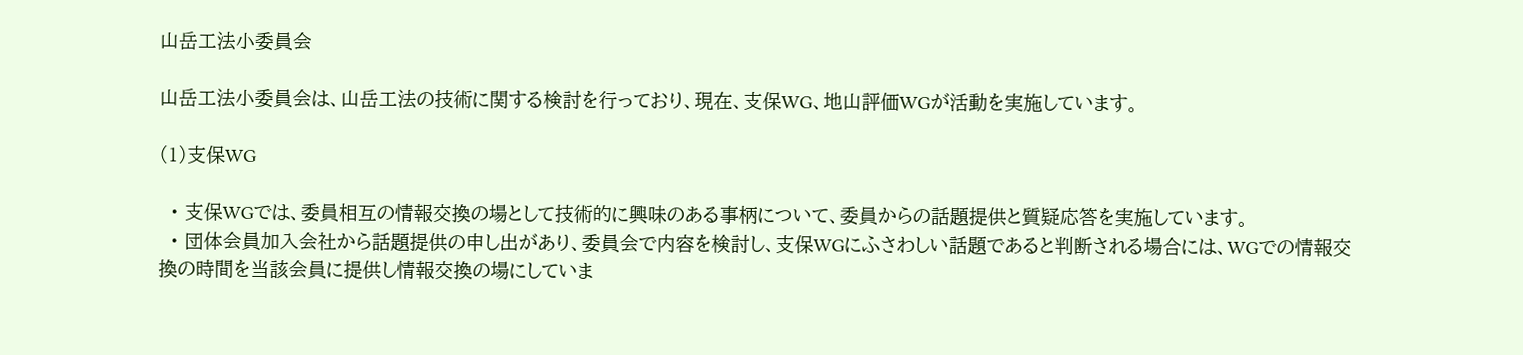山岳工法小委員会

山岳工法小委員会は、山岳工法の技術に関する検討を行っており、現在、支保WG、地山評価WGが活動を実施しています。

(1)支保WG

  • 支保WGでは、委員相互の情報交換の場として技術的に興味のある事柄について、委員からの話題提供と質疑応答を実施しています。
  • 団体会員加入会社から話題提供の申し出があり、委員会で内容を検討し、支保WGにふさわしい話題であると判断される場合には、WGでの情報交換の時間を当該会員に提供し情報交換の場にしていま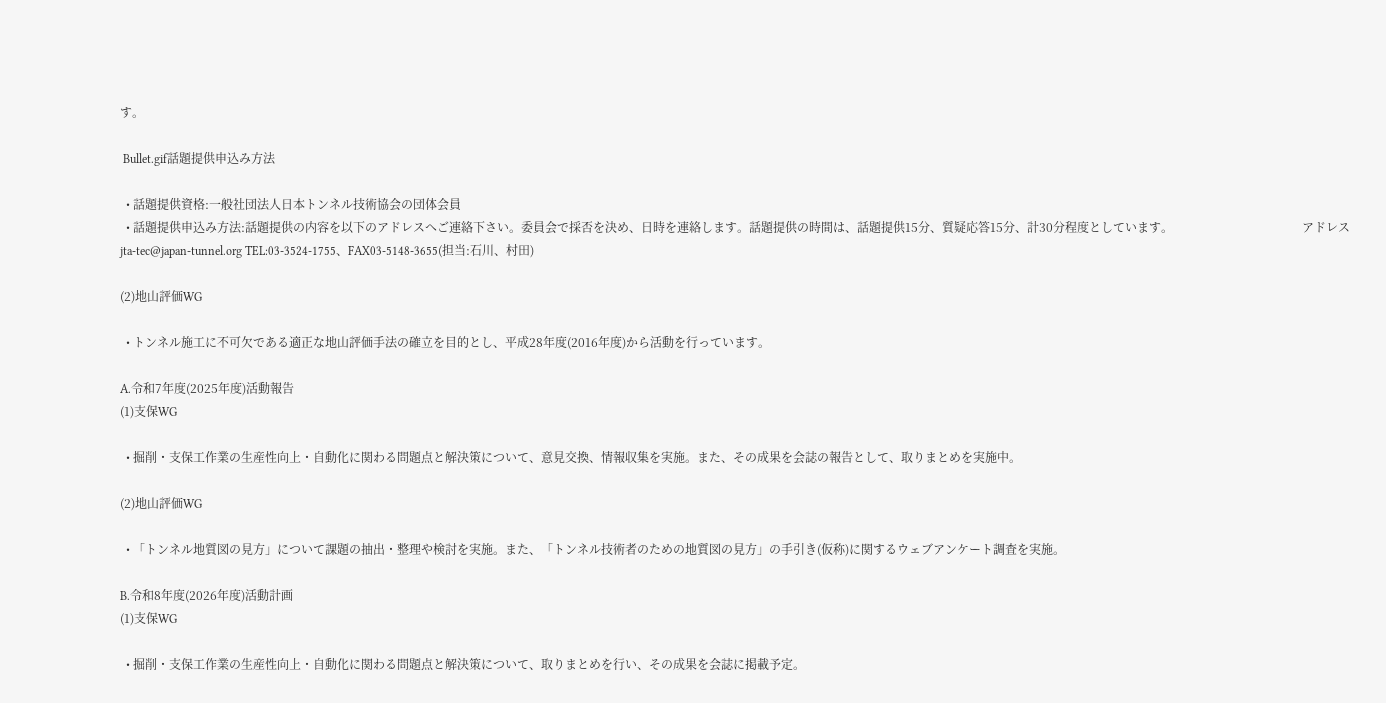す。

 Bullet.gif話題提供申込み方法

  • 話題提供資格:一般社団法人日本トンネル技術協会の団体会員
  • 話題提供申込み方法:話題提供の内容を以下のアドレスへご連絡下さい。委員会で採否を決め、日時を連絡します。話題提供の時間は、話題提供15分、質疑応答15分、計30分程度としています。                                           アドレス jta-tec@japan-tunnel.org TEL:03-3524-1755、FAX03-5148-3655(担当:石川、村田)

(2)地山評価WG

  • トンネル施工に不可欠である適正な地山評価手法の確立を目的とし、平成28年度(2016年度)から活動を行っています。

A.令和7年度(2025年度)活動報告
(1)支保WG

  • 掘削・支保工作業の生産性向上・自動化に関わる問題点と解決策について、意見交換、情報収集を実施。また、その成果を会誌の報告として、取りまとめを実施中。

(2)地山評価WG

  • 「トンネル地質図の見方」について課題の抽出・整理や検討を実施。また、「トンネル技術者のための地質図の見方」の手引き(仮称)に関するウェブアンケート調査を実施。

B.令和8年度(2026年度)活動計画
(1)支保WG

  • 掘削・支保工作業の生産性向上・自動化に関わる問題点と解決策について、取りまとめを行い、その成果を会誌に掲載予定。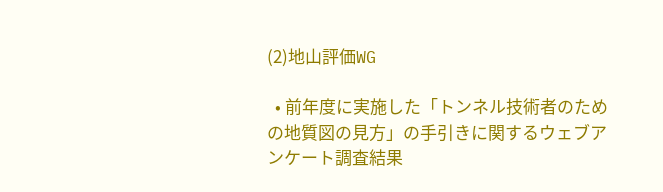(2)地山評価WG

  • 前年度に実施した「トンネル技術者のための地質図の見方」の手引きに関するウェブアンケート調査結果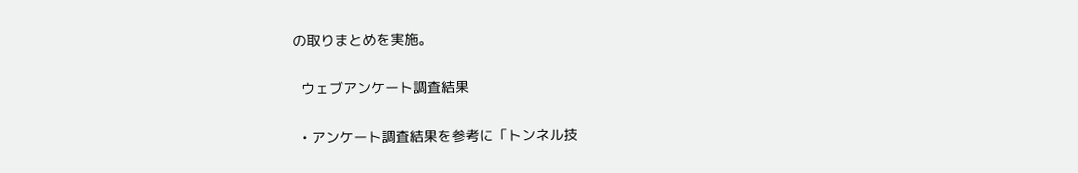の取りまとめを実施。

  ウェブアンケート調査結果

  • アンケート調査結果を参考に「トンネル技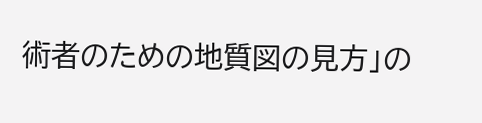術者のための地質図の見方」の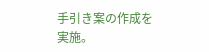手引き案の作成を実施。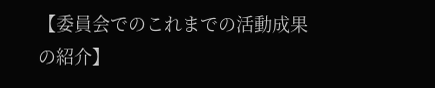【委員会でのこれまでの活動成果の紹介】